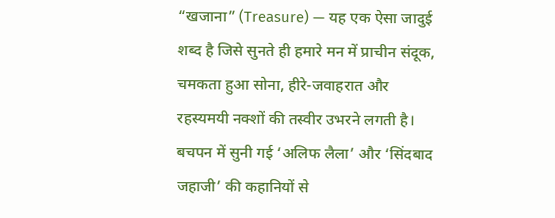“खजाना” (Treasure) — यह एक ऐसा जादुई शब्द है जिसे सुनते ही हमारे मन में प्राचीन संदूक, चमकता हुआ सोना, हीरे-जवाहरात और रहस्यमयी नक्शों की तस्वीर उभरने लगती है। बचपन में सुनी गई ‘अलिफ लैला’ और ‘सिंदबाद जहाजी’ की कहानियों से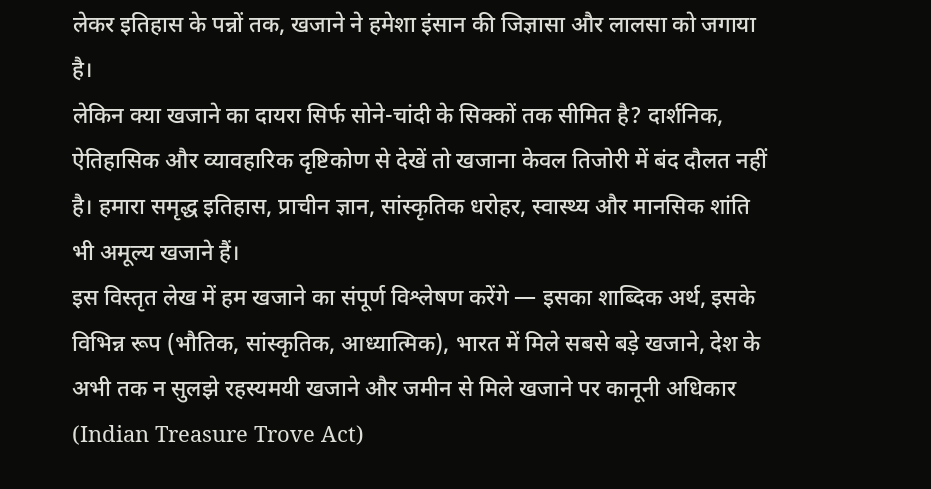लेकर इतिहास के पन्नों तक, खजाने ने हमेशा इंसान की जिज्ञासा और लालसा को जगाया है।
लेकिन क्या खजाने का दायरा सिर्फ सोने-चांदी के सिक्कों तक सीमित है? दार्शनिक, ऐतिहासिक और व्यावहारिक दृष्टिकोण से देखें तो खजाना केवल तिजोरी में बंद दौलत नहीं है। हमारा समृद्ध इतिहास, प्राचीन ज्ञान, सांस्कृतिक धरोहर, स्वास्थ्य और मानसिक शांति भी अमूल्य खजाने हैं।
इस विस्तृत लेख में हम खजाने का संपूर्ण विश्लेषण करेंगे — इसका शाब्दिक अर्थ, इसके विभिन्न रूप (भौतिक, सांस्कृतिक, आध्यात्मिक), भारत में मिले सबसे बड़े खजाने, देश के अभी तक न सुलझे रहस्यमयी खजाने और जमीन से मिले खजाने पर कानूनी अधिकार (Indian Treasure Trove Act)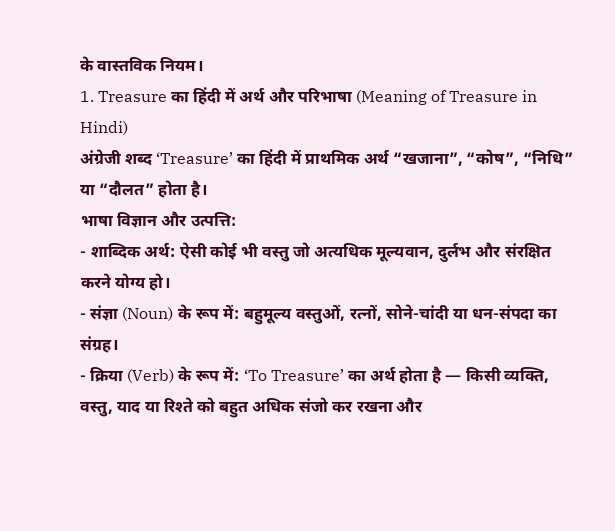के वास्तविक नियम।
1. Treasure का हिंदी में अर्थ और परिभाषा (Meaning of Treasure in Hindi)
अंग्रेजी शब्द ‘Treasure’ का हिंदी में प्राथमिक अर्थ “खजाना”, “कोष”, “निधि” या “दौलत” होता है।
भाषा विज्ञान और उत्पत्ति:
- शाब्दिक अर्थ: ऐसी कोई भी वस्तु जो अत्यधिक मूल्यवान, दुर्लभ और संरक्षित करने योग्य हो।
- संज्ञा (Noun) के रूप में: बहुमूल्य वस्तुओं, रत्नों, सोने-चांदी या धन-संपदा का संग्रह।
- क्रिया (Verb) के रूप में: ‘To Treasure’ का अर्थ होता है — किसी व्यक्ति, वस्तु, याद या रिश्ते को बहुत अधिक संजो कर रखना और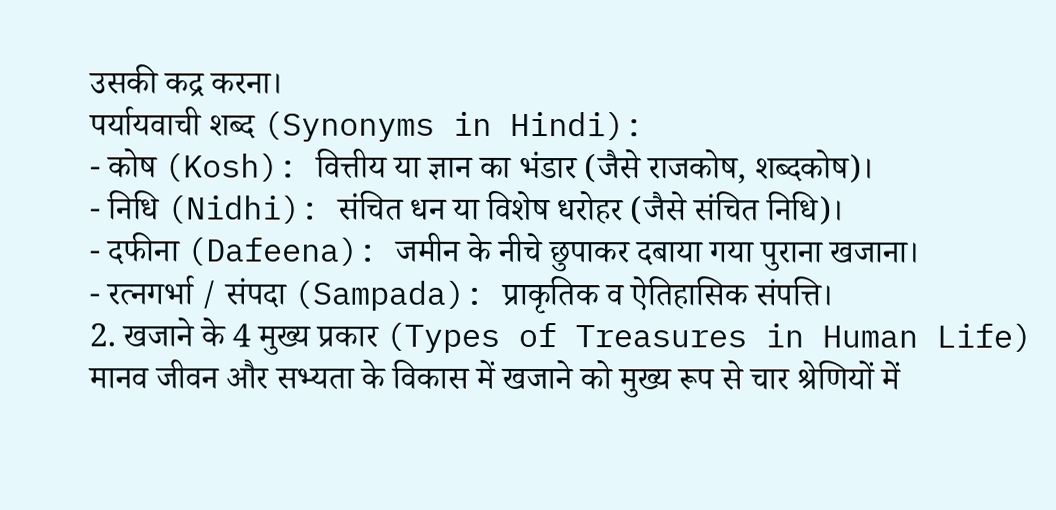उसकी कद्र करना।
पर्यायवाची शब्द (Synonyms in Hindi):
- कोष (Kosh): वित्तीय या ज्ञान का भंडार (जैसे राजकोष, शब्दकोष)।
- निधि (Nidhi): संचित धन या विशेष धरोहर (जैसे संचित निधि)।
- दफीना (Dafeena): जमीन के नीचे छुपाकर दबाया गया पुराना खजाना।
- रत्नगर्भा / संपदा (Sampada): प्राकृतिक व ऐतिहासिक संपत्ति।
2. खजाने के 4 मुख्य प्रकार (Types of Treasures in Human Life)
मानव जीवन और सभ्यता के विकास में खजाने को मुख्य रूप से चार श्रेणियों में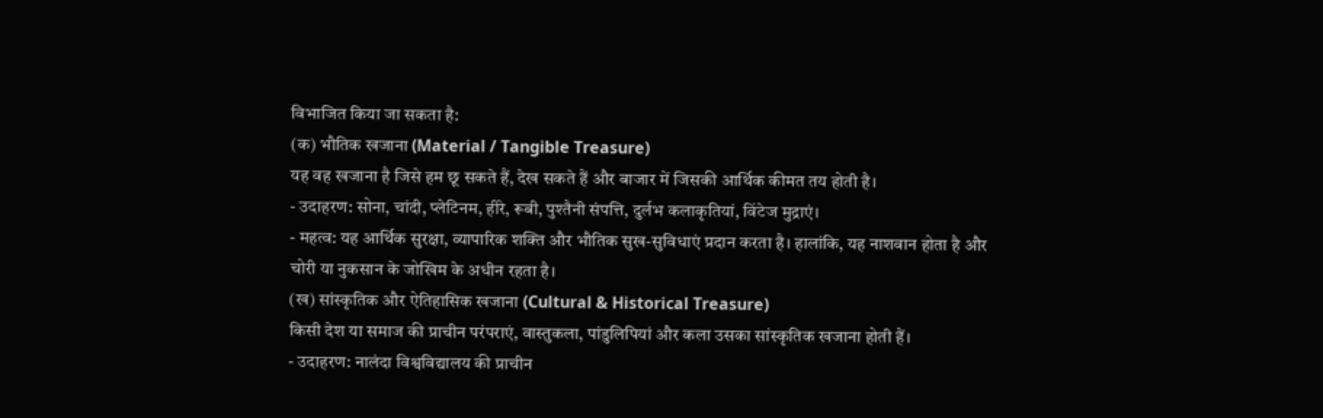विभाजित किया जा सकता है:
(क) भौतिक खजाना (Material / Tangible Treasure)
यह वह खजाना है जिसे हम छू सकते हैं, देख सकते हैं और बाजार में जिसकी आर्थिक कीमत तय होती है।
- उदाहरण: सोना, चांदी, प्लेटिनम, हीरे, रूबी, पुश्तैनी संपत्ति, दुर्लभ कलाकृतियां, विंटेज मुद्राएं।
- महत्व: यह आर्थिक सुरक्षा, व्यापारिक शक्ति और भौतिक सुख-सुविधाएं प्रदान करता है। हालांकि, यह नाशवान होता है और चोरी या नुकसान के जोखिम के अधीन रहता है।
(ख) सांस्कृतिक और ऐतिहासिक खजाना (Cultural & Historical Treasure)
किसी देश या समाज की प्राचीन परंपराएं, वास्तुकला, पांडुलिपियां और कला उसका सांस्कृतिक खजाना होती हैं।
- उदाहरण: नालंदा विश्वविद्यालय की प्राचीन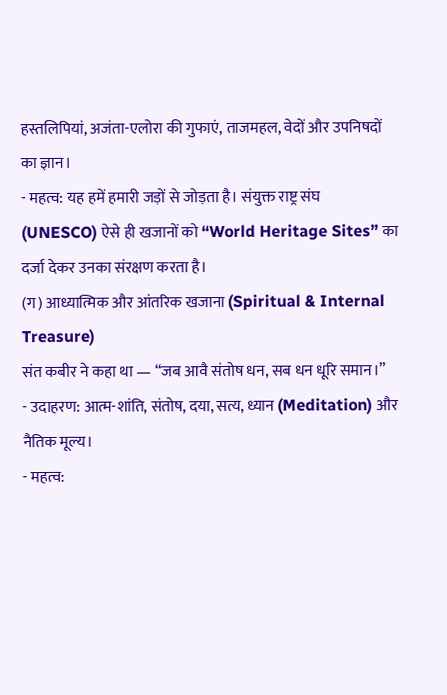हस्तलिपियां, अजंता-एलोरा की गुफाएं, ताजमहल, वेदों और उपनिषदों का ज्ञान।
- महत्व: यह हमें हमारी जड़ों से जोड़ता है। संयुक्त राष्ट्र संघ (UNESCO) ऐसे ही खजानों को “World Heritage Sites” का दर्जा देकर उनका संरक्षण करता है।
(ग) आध्यात्मिक और आंतरिक खजाना (Spiritual & Internal Treasure)
संत कबीर ने कहा था — “जब आवै संतोष धन, सब धन धूरि समान।”
- उदाहरण: आत्म-शांति, संतोष, दया, सत्य, ध्यान (Meditation) और नैतिक मूल्य।
- महत्व: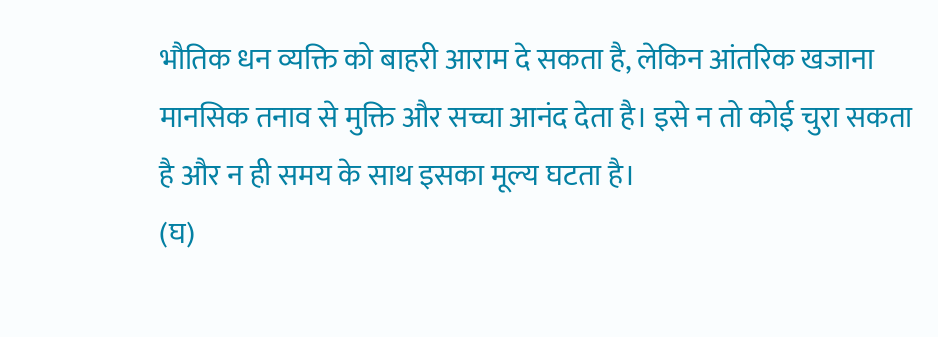भौतिक धन व्यक्ति को बाहरी आराम दे सकता है, लेकिन आंतरिक खजाना मानसिक तनाव से मुक्ति और सच्चा आनंद देता है। इसे न तो कोई चुरा सकता है और न ही समय के साथ इसका मूल्य घटता है।
(घ)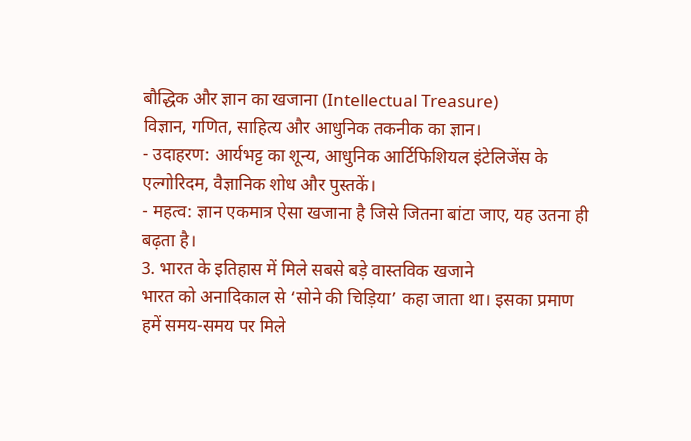बौद्धिक और ज्ञान का खजाना (Intellectual Treasure)
विज्ञान, गणित, साहित्य और आधुनिक तकनीक का ज्ञान।
- उदाहरण: आर्यभट्ट का शून्य, आधुनिक आर्टिफिशियल इंटेलिजेंस के एल्गोरिदम, वैज्ञानिक शोध और पुस्तकें।
- महत्व: ज्ञान एकमात्र ऐसा खजाना है जिसे जितना बांटा जाए, यह उतना ही बढ़ता है।
3. भारत के इतिहास में मिले सबसे बड़े वास्तविक खजाने
भारत को अनादिकाल से ‘सोने की चिड़िया’ कहा जाता था। इसका प्रमाण हमें समय-समय पर मिले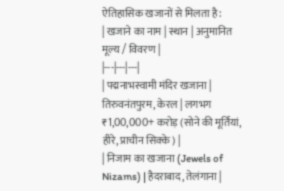ऐतिहासिक खजानों से मिलता है:
| खजाने का नाम | स्थान | अनुमानित मूल्य / विवरण |
|---|---|---|
| पद्मनाभस्वामी मंदिर खजाना | तिरुवनंतपुरम, केरल | लगभग ₹1,00,000+ करोड़ (सोने की मूर्तियां, हीरे, प्राचीन सिक्के) |
| निजाम का खजाना (Jewels of Nizams) | हैदराबाद, तेलंगाना |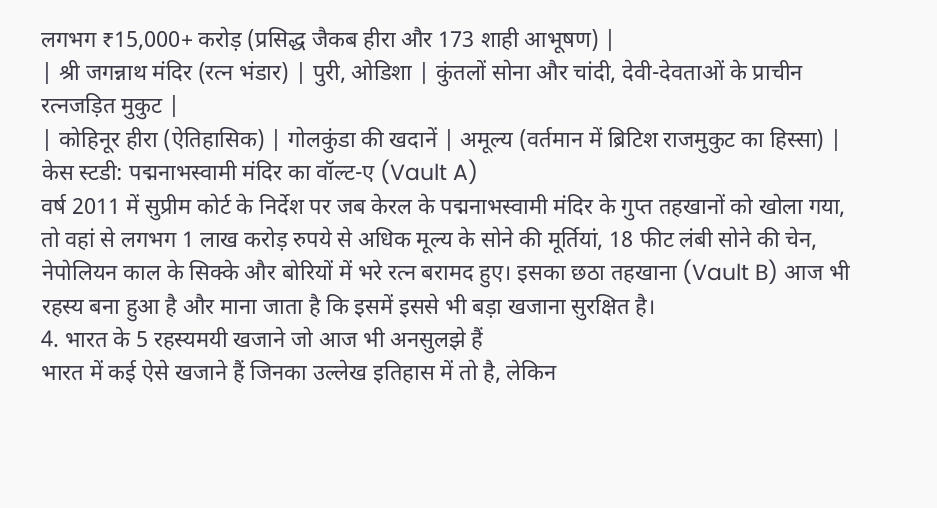लगभग ₹15,000+ करोड़ (प्रसिद्ध जैकब हीरा और 173 शाही आभूषण) |
| श्री जगन्नाथ मंदिर (रत्न भंडार) | पुरी, ओडिशा | कुंतलों सोना और चांदी, देवी-देवताओं के प्राचीन रत्नजड़ित मुकुट |
| कोहिनूर हीरा (ऐतिहासिक) | गोलकुंडा की खदानें | अमूल्य (वर्तमान में ब्रिटिश राजमुकुट का हिस्सा) |
केस स्टडी: पद्मनाभस्वामी मंदिर का वॉल्ट-ए (Vault A)
वर्ष 2011 में सुप्रीम कोर्ट के निर्देश पर जब केरल के पद्मनाभस्वामी मंदिर के गुप्त तहखानों को खोला गया, तो वहां से लगभग 1 लाख करोड़ रुपये से अधिक मूल्य के सोने की मूर्तियां, 18 फीट लंबी सोने की चेन, नेपोलियन काल के सिक्के और बोरियों में भरे रत्न बरामद हुए। इसका छठा तहखाना (Vault B) आज भी रहस्य बना हुआ है और माना जाता है कि इसमें इससे भी बड़ा खजाना सुरक्षित है।
4. भारत के 5 रहस्यमयी खजाने जो आज भी अनसुलझे हैं
भारत में कई ऐसे खजाने हैं जिनका उल्लेख इतिहास में तो है, लेकिन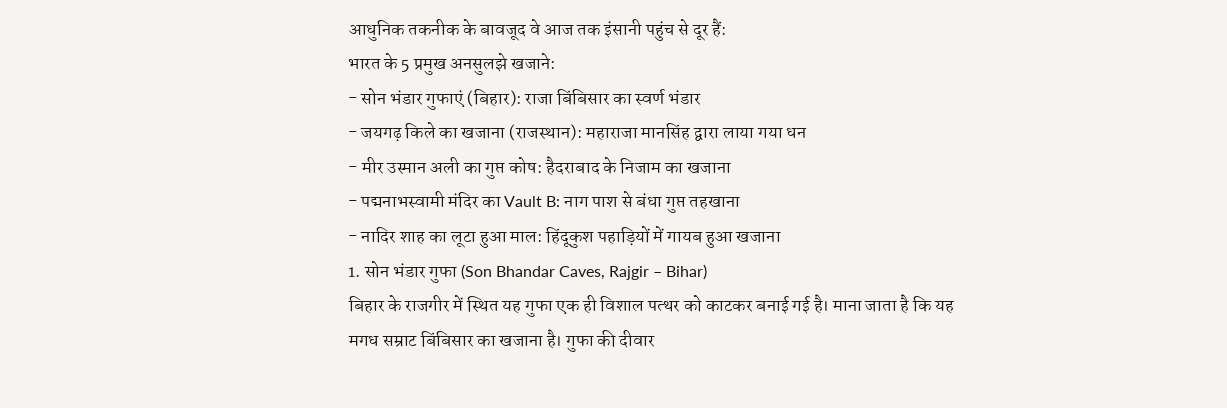आधुनिक तकनीक के बावजूद वे आज तक इंसानी पहुंच से दूर हैं:
भारत के 5 प्रमुख अनसुलझे खजाने:
- सोन भंडार गुफाएं (बिहार): राजा बिंबिसार का स्वर्ण भंडार
- जयगढ़ किले का खजाना (राजस्थान): महाराजा मानसिंह द्वारा लाया गया धन
- मीर उस्मान अली का गुप्त कोष: हैदराबाद के निजाम का खजाना
- पद्मनाभस्वामी मंदिर का Vault B: नाग पाश से बंधा गुप्त तहखाना
- नादिर शाह का लूटा हुआ माल: हिंदूकुश पहाड़ियों में गायब हुआ खजाना
1. सोन भंडार गुफा (Son Bhandar Caves, Rajgir – Bihar)
बिहार के राजगीर में स्थित यह गुफा एक ही विशाल पत्थर को काटकर बनाई गई है। माना जाता है कि यह मगध सम्राट बिंबिसार का खजाना है। गुफा की दीवार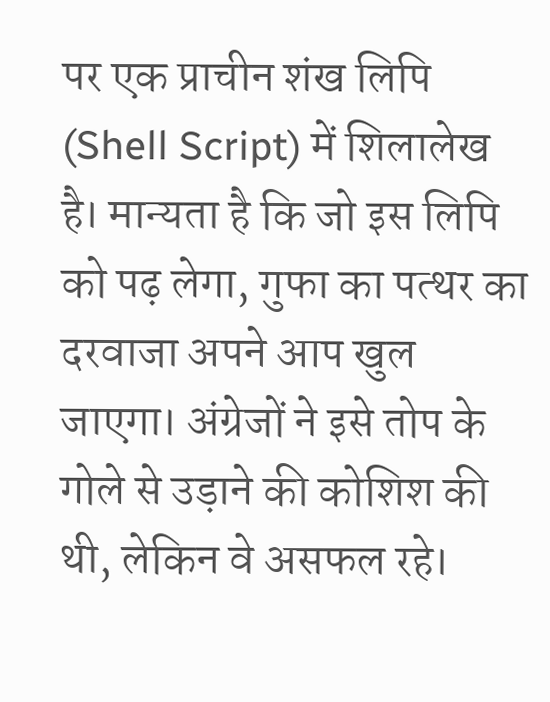पर एक प्राचीन शंख लिपि (Shell Script) में शिलालेख है। मान्यता है कि जो इस लिपि को पढ़ लेगा, गुफा का पत्थर का दरवाजा अपने आप खुल जाएगा। अंग्रेजों ने इसे तोप के गोले से उड़ाने की कोशिश की थी, लेकिन वे असफल रहे।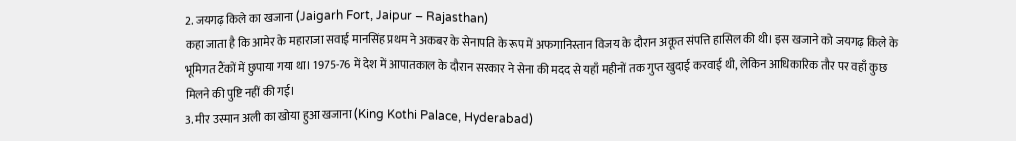2. जयगढ़ किले का खजाना (Jaigarh Fort, Jaipur – Rajasthan)
कहा जाता है कि आमेर के महाराजा सवाई मानसिंह प्रथम ने अकबर के सेनापति के रूप में अफगानिस्तान विजय के दौरान अकूत संपत्ति हासिल की थी। इस खजाने को जयगढ़ किले के भूमिगत टैंकों में छुपाया गया था। 1975-76 में देश में आपातकाल के दौरान सरकार ने सेना की मदद से यहाँ महीनों तक गुप्त खुदाई करवाई थी, लेकिन आधिकारिक तौर पर वहाँ कुछ मिलने की पुष्टि नहीं की गई।
3. मीर उस्मान अली का खोया हुआ खजाना (King Kothi Palace, Hyderabad)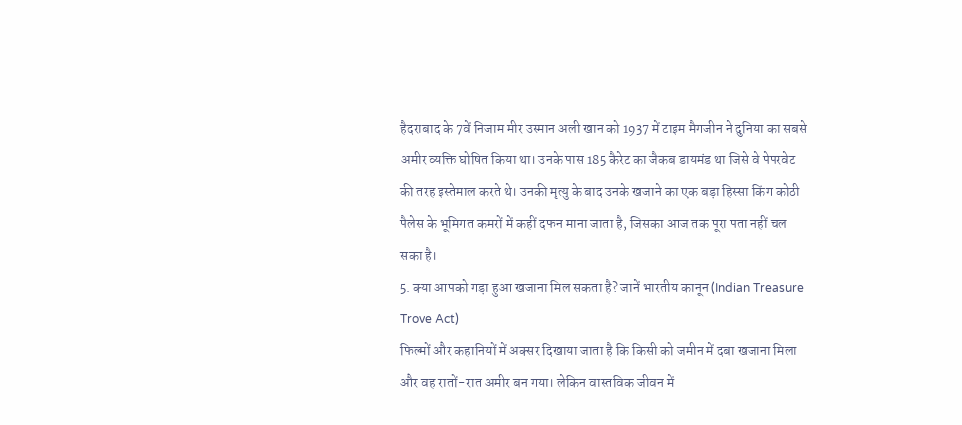हैदराबाद के 7वें निजाम मीर उस्मान अली खान को 1937 में टाइम मैगजीन ने दुनिया का सबसे अमीर व्यक्ति घोषित किया था। उनके पास 185 कैरेट का जैकब डायमंड था जिसे वे पेपरवेट की तरह इस्तेमाल करते थे। उनकी मृत्यु के बाद उनके खजाने का एक बड़ा हिस्सा किंग कोठी पैलेस के भूमिगत कमरों में कहीं दफन माना जाता है, जिसका आज तक पूरा पता नहीं चल सका है।
5. क्या आपको गड़ा हुआ खजाना मिल सकता है? जानें भारतीय कानून (Indian Treasure Trove Act)
फिल्मों और कहानियों में अक्सर दिखाया जाता है कि किसी को जमीन में दबा खजाना मिला और वह रातों-रात अमीर बन गया। लेकिन वास्तविक जीवन में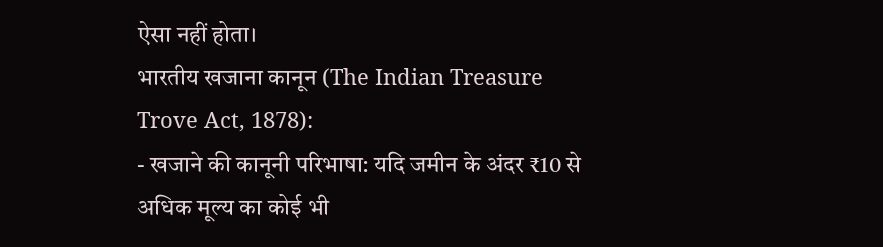ऐसा नहीं होता।
भारतीय खजाना कानून (The Indian Treasure Trove Act, 1878):
- खजाने की कानूनी परिभाषा: यदि जमीन के अंदर ₹10 से अधिक मूल्य का कोई भी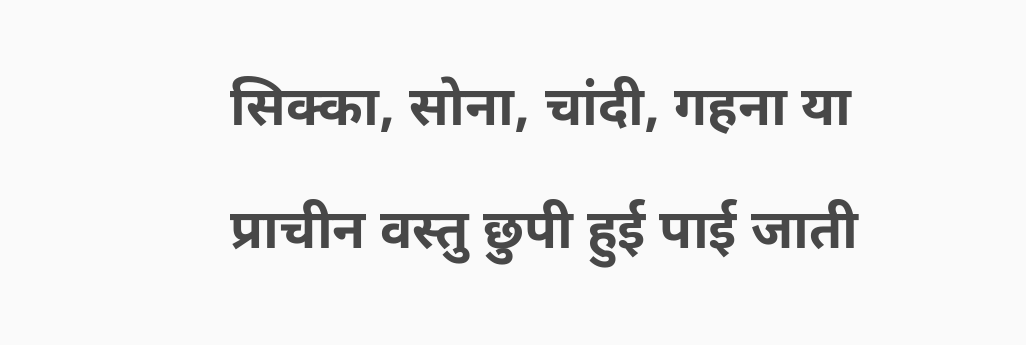सिक्का, सोना, चांदी, गहना या प्राचीन वस्तु छुपी हुई पाई जाती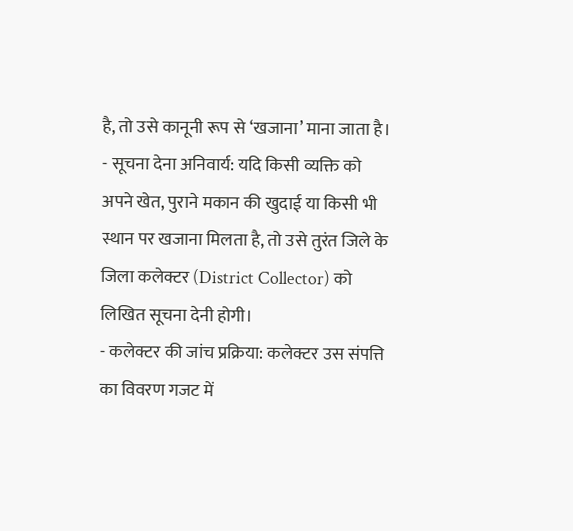है, तो उसे कानूनी रूप से ‘खजाना’ माना जाता है।
- सूचना देना अनिवार्य: यदि किसी व्यक्ति को अपने खेत, पुराने मकान की खुदाई या किसी भी स्थान पर खजाना मिलता है, तो उसे तुरंत जिले के जिला कलेक्टर (District Collector) को लिखित सूचना देनी होगी।
- कलेक्टर की जांच प्रक्रिया: कलेक्टर उस संपत्ति का विवरण गजट में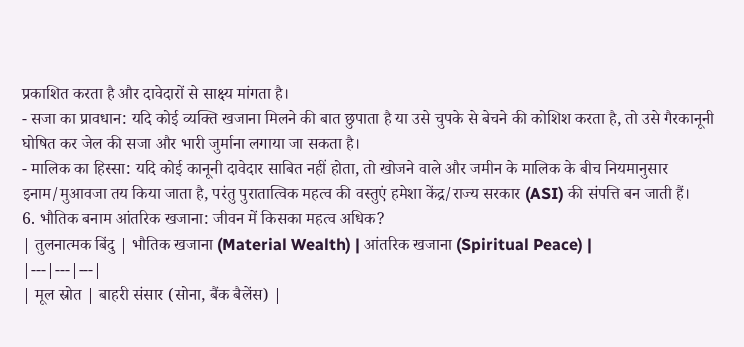प्रकाशित करता है और दावेदारों से साक्ष्य मांगता है।
- सजा का प्रावधान: यदि कोई व्यक्ति खजाना मिलने की बात छुपाता है या उसे चुपके से बेचने की कोशिश करता है, तो उसे गैरकानूनी घोषित कर जेल की सजा और भारी जुर्माना लगाया जा सकता है।
- मालिक का हिस्सा: यदि कोई कानूनी दावेदार साबित नहीं होता, तो खोजने वाले और जमीन के मालिक के बीच नियमानुसार इनाम/मुआवजा तय किया जाता है, परंतु पुरातात्विक महत्व की वस्तुएं हमेशा केंद्र/राज्य सरकार (ASI) की संपत्ति बन जाती हैं।
6. भौतिक बनाम आंतरिक खजाना: जीवन में किसका महत्व अधिक?
| तुलनात्मक बिंदु | भौतिक खजाना (Material Wealth) | आंतरिक खजाना (Spiritual Peace) |
|---|---|---|
| मूल स्रोत | बाहरी संसार (सोना, बैंक बैलेंस) |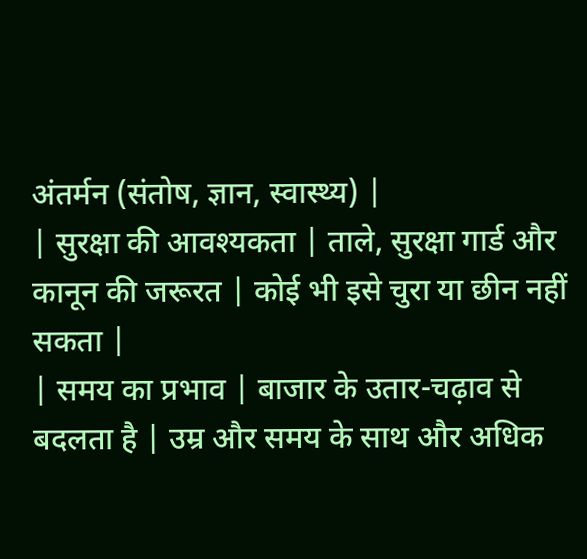अंतर्मन (संतोष, ज्ञान, स्वास्थ्य) |
| सुरक्षा की आवश्यकता | ताले, सुरक्षा गार्ड और कानून की जरूरत | कोई भी इसे चुरा या छीन नहीं सकता |
| समय का प्रभाव | बाजार के उतार-चढ़ाव से बदलता है | उम्र और समय के साथ और अधिक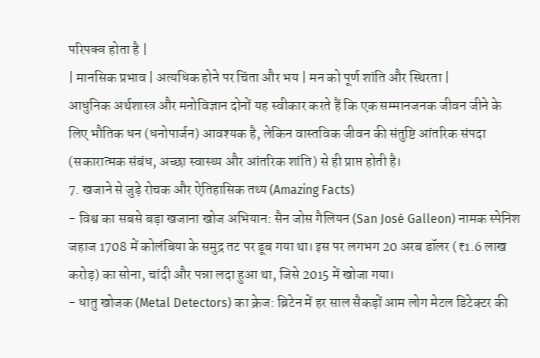परिपक्व होता है |
| मानसिक प्रभाव | अत्यधिक होने पर चिंता और भय | मन को पूर्ण शांति और स्थिरता |
आधुनिक अर्थशास्त्र और मनोविज्ञान दोनों यह स्वीकार करते हैं कि एक सम्मानजनक जीवन जीने के लिए भौतिक धन (धनोपार्जन) आवश्यक है, लेकिन वास्तविक जीवन की संतुष्टि आंतरिक संपदा (सकारात्मक संबंध, अच्छा स्वास्थ्य और आंतरिक शांति) से ही प्राप्त होती है।
7. खजाने से जुड़े रोचक और ऐतिहासिक तथ्य (Amazing Facts)
- विश्व का सबसे बड़ा खजाना खोज अभियान: सैन जोस गैलियन (San José Galleon) नामक स्पेनिश जहाज 1708 में कोलंबिया के समुद्र तट पर डूब गया था। इस पर लगभग 20 अरब डॉलर (₹1.6 लाख करोड़) का सोना, चांदी और पन्ना लदा हुआ था, जिसे 2015 में खोजा गया।
- धातु खोजक (Metal Detectors) का क्रेज: ब्रिटेन में हर साल सैकड़ों आम लोग मेटल डिटेक्टर की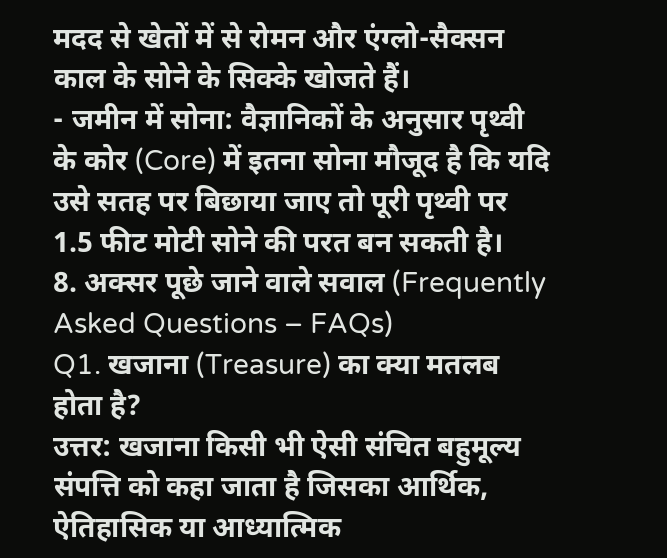मदद से खेतों में से रोमन और एंग्लो-सैक्सन काल के सोने के सिक्के खोजते हैं।
- जमीन में सोना: वैज्ञानिकों के अनुसार पृथ्वी के कोर (Core) में इतना सोना मौजूद है कि यदि उसे सतह पर बिछाया जाए तो पूरी पृथ्वी पर 1.5 फीट मोटी सोने की परत बन सकती है।
8. अक्सर पूछे जाने वाले सवाल (Frequently Asked Questions – FAQs)
Q1. खजाना (Treasure) का क्या मतलब होता है?
उत्तर: खजाना किसी भी ऐसी संचित बहुमूल्य संपत्ति को कहा जाता है जिसका आर्थिक, ऐतिहासिक या आध्यात्मिक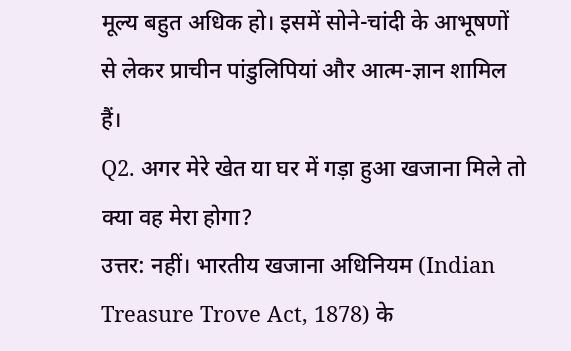मूल्य बहुत अधिक हो। इसमें सोने-चांदी के आभूषणों से लेकर प्राचीन पांडुलिपियां और आत्म-ज्ञान शामिल हैं।
Q2. अगर मेरे खेत या घर में गड़ा हुआ खजाना मिले तो क्या वह मेरा होगा?
उत्तर: नहीं। भारतीय खजाना अधिनियम (Indian Treasure Trove Act, 1878) के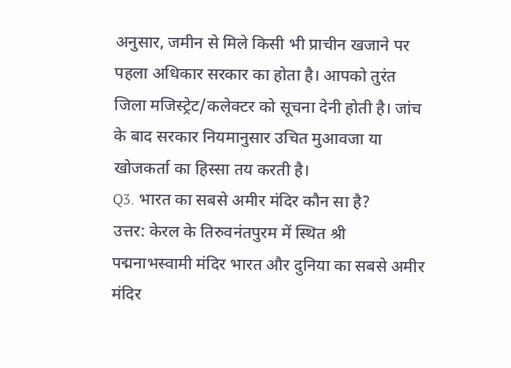अनुसार, जमीन से मिले किसी भी प्राचीन खजाने पर पहला अधिकार सरकार का होता है। आपको तुरंत जिला मजिस्ट्रेट/कलेक्टर को सूचना देनी होती है। जांच के बाद सरकार नियमानुसार उचित मुआवजा या खोजकर्ता का हिस्सा तय करती है।
Q3. भारत का सबसे अमीर मंदिर कौन सा है?
उत्तर: केरल के तिरुवनंतपुरम में स्थित श्री पद्मनाभस्वामी मंदिर भारत और दुनिया का सबसे अमीर मंदिर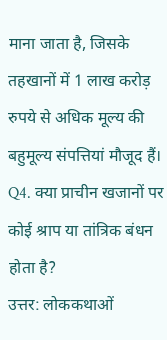माना जाता है, जिसके तहखानों में 1 लाख करोड़ रुपये से अधिक मूल्य की बहुमूल्य संपत्तियां मौजूद हैं।
Q4. क्या प्राचीन खजानों पर कोई श्राप या तांत्रिक बंधन होता है?
उत्तर: लोककथाओं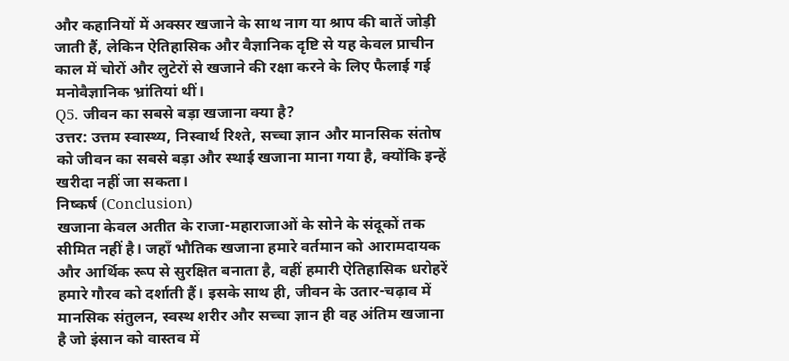और कहानियों में अक्सर खजाने के साथ नाग या श्राप की बातें जोड़ी जाती हैं, लेकिन ऐतिहासिक और वैज्ञानिक दृष्टि से यह केवल प्राचीन काल में चोरों और लुटेरों से खजाने की रक्षा करने के लिए फैलाई गई मनोवैज्ञानिक भ्रांतियां थीं।
Q5. जीवन का सबसे बड़ा खजाना क्या है?
उत्तर: उत्तम स्वास्थ्य, निस्वार्थ रिश्ते, सच्चा ज्ञान और मानसिक संतोष को जीवन का सबसे बड़ा और स्थाई खजाना माना गया है, क्योंकि इन्हें खरीदा नहीं जा सकता।
निष्कर्ष (Conclusion)
खजाना केवल अतीत के राजा-महाराजाओं के सोने के संदूकों तक सीमित नहीं है। जहाँ भौतिक खजाना हमारे वर्तमान को आरामदायक और आर्थिक रूप से सुरक्षित बनाता है, वहीं हमारी ऐतिहासिक धरोहरें हमारे गौरव को दर्शाती हैं। इसके साथ ही, जीवन के उतार-चढ़ाव में मानसिक संतुलन, स्वस्थ शरीर और सच्चा ज्ञान ही वह अंतिम खजाना है जो इंसान को वास्तव में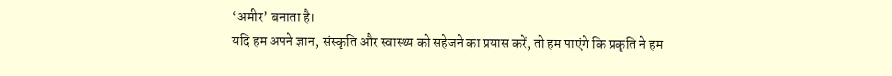‘अमीर’ बनाता है।
यदि हम अपने ज्ञान, संस्कृति और स्वास्थ्य को सहेजने का प्रयास करें, तो हम पाएंगे कि प्रकृति ने हम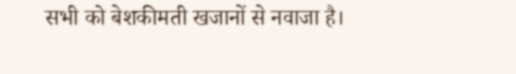सभी को बेशकीमती खजानों से नवाजा है।